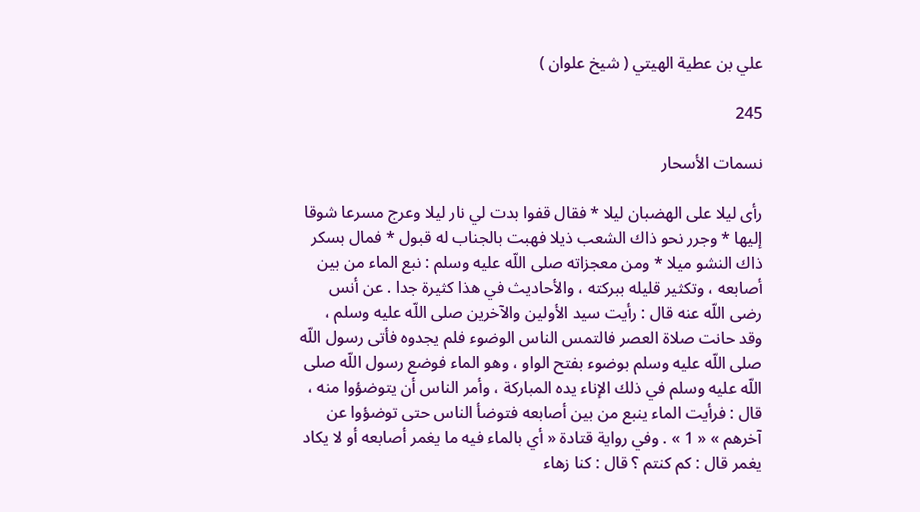علي بن عطية الهيتي ( شيخ علوان )

245

نسمات الأسحار

رأى ليلا على الهضبان ليلا * فقال قفوا بدت لي نار ليلا وعرج مسرعا شوقا إليها * وجرر نحو ذاك الشعب ذيلا فهبت بالجناب له قبول * فمال بسكر ذاك النشو ميلا * ومن معجزاته صلى اللّه عليه وسلم : نبع الماء من بين أصابعه ، وتكثير قليله ببركته ، والأحاديث في هذا كثيرة جدا . عن أنس رضى اللّه عنه قال : رأيت سيد الأولين والآخرين صلى اللّه عليه وسلم ، وقد حانت صلاة العصر فالتمس الناس الوضوء فلم يجدوه فأتى رسول اللّه صلى اللّه عليه وسلم بوضوء بفتح الواو ، وهو الماء فوضع رسول اللّه صلى اللّه عليه وسلم في ذلك الإناء يده المباركة ، وأمر الناس أن يتوضؤوا منه ، قال : فرأيت الماء ينبع من بين أصابعه فتوضأ الناس حتى توضؤوا عن آخرهم » « 1 » . وفي رواية قتادة « أي بالماء فيه ما يغمر أصابعه أو لا يكاد يغمر قال : كم كنتم ؟ قال : كنا زهاء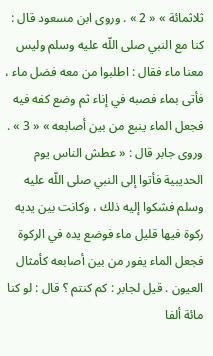ثلاثمائة » « 2 » . وروى ابن مسعود قال : كنا مع النبي صلى اللّه عليه وسلم وليس معنا ماء فقال : اطلبوا من معه فضل ماء ، فأتى بماء فصبه في إناء ثم وضع كفه فيه فجعل الماء ينبع من بين أصابعه » « 3 » . وروى جابر قال : « عطش الناس يوم الحديبية فأتوا إلى النبي صلى اللّه عليه وسلم فشكوا إليه ذلك ، وكانت بين يديه ركوة فيها قليل ماء فوضع يده في الركوة فجعل الماء يفور من بين أصابعه كأمثال العيون . قيل لجابر : كم كنتم ؟ قال : لو كنا مائة ألفا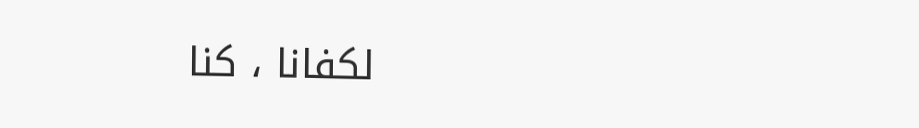لكفانا ، كنا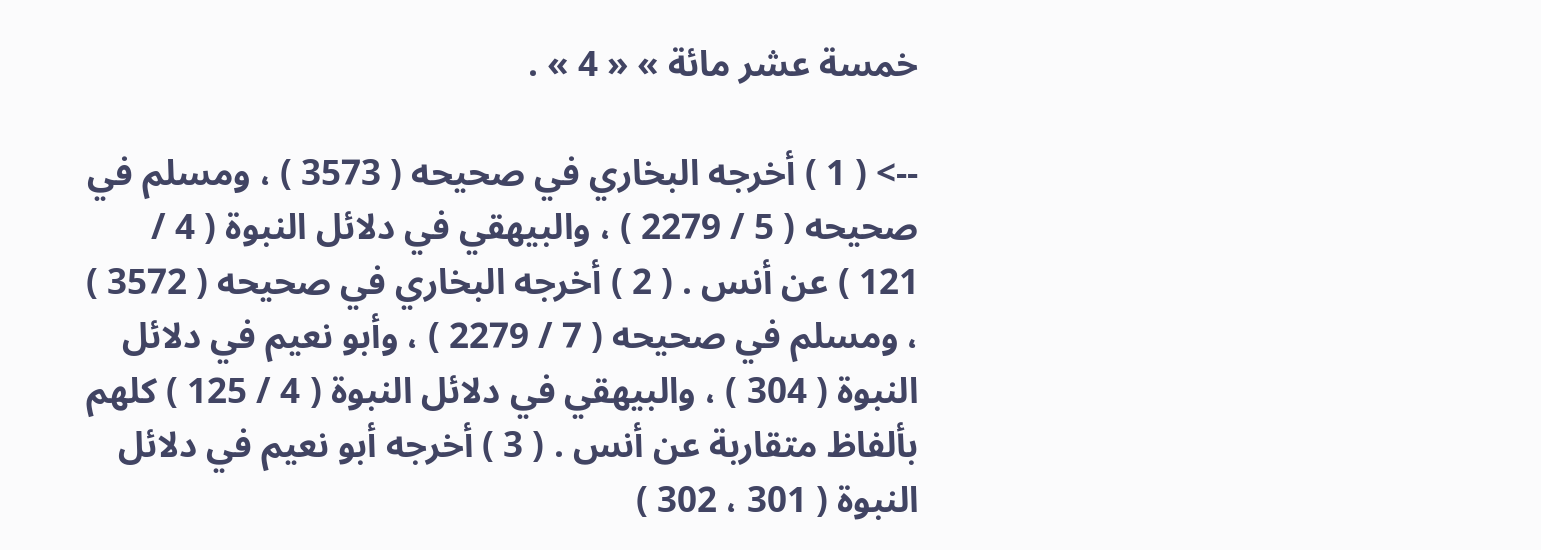خمسة عشر مائة » « 4 » .

--> ( 1 ) أخرجه البخاري في صحيحه ( 3573 ) ، ومسلم في صحيحه ( 5 / 2279 ) ، والبيهقي في دلائل النبوة ( 4 / 121 ) عن أنس . ( 2 ) أخرجه البخاري في صحيحه ( 3572 ) ، ومسلم في صحيحه ( 7 / 2279 ) ، وأبو نعيم في دلائل النبوة ( 304 ) ، والبيهقي في دلائل النبوة ( 4 / 125 ) كلهم بألفاظ متقاربة عن أنس . ( 3 ) أخرجه أبو نعيم في دلائل النبوة ( 301 ، 302 )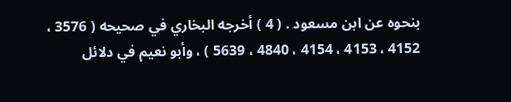بنحوه عن ابن مسعود . ( 4 ) أخرجه البخاري في صحيحه ( 3576 ، 4152 ، 4153 ، 4154 ، 4840 ، 5639 ) ، وأبو نعيم في دلائل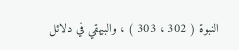النبوة ( 302 ، 303 ) ، والبيهقي في دلائل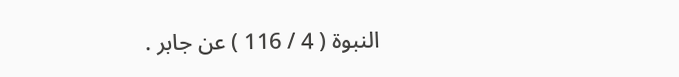النبوة ( 4 / 116 ) عن جابر .